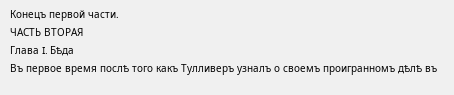Конецъ первой части.
ЧАСТЬ ВТОРАЯ
Глава I. Бѣда
Въ первое время послѣ того какъ Тулливеръ узналъ о своемъ проигранномъ дѣлѣ въ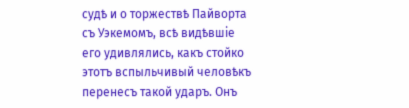судѣ и о торжествѣ Пайворта съ Уэкемомъ, всѣ видѣвшіе его удивлялись, какъ стойко этотъ вспыльчивый человѣкъ перенесъ такой ударъ. Онъ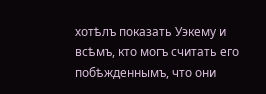хотѣлъ показать Уэкему и всѣмъ, кто могъ считать его побѣжденнымъ, что они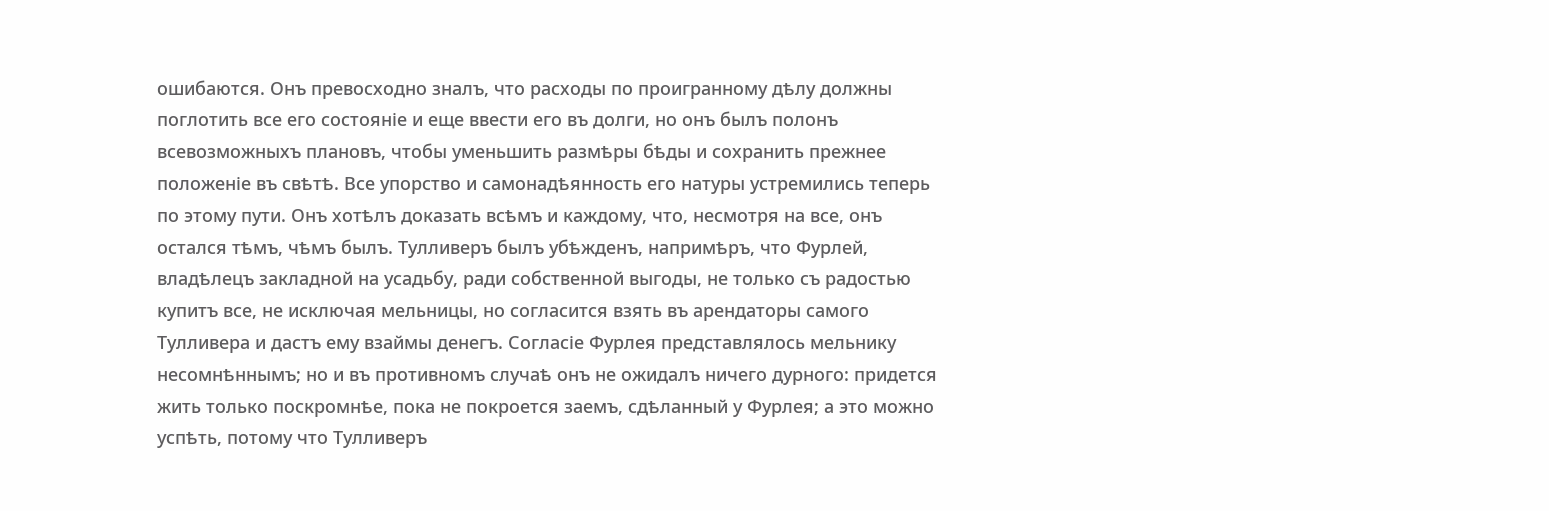ошибаются. Онъ превосходно зналъ, что расходы по проигранному дѣлу должны поглотить все его состояніе и еще ввести его въ долги, но онъ былъ полонъ всевозможныхъ плановъ, чтобы уменьшить размѣры бѣды и сохранить прежнее положеніе въ свѣтѣ. Все упорство и самонадѣянность его натуры устремились теперь по этому пути. Онъ хотѣлъ доказать всѣмъ и каждому, что, несмотря на все, онъ остался тѣмъ, чѣмъ былъ. Тулливеръ былъ убѣжденъ, напримѣръ, что Фурлей, владѣлецъ закладной на усадьбу, ради собственной выгоды, не только съ радостью купитъ все, не исключая мельницы, но согласится взять въ арендаторы самого Тулливера и дастъ ему взаймы денегъ. Согласіе Фурлея представлялось мельнику несомнѣннымъ; но и въ противномъ случаѣ онъ не ожидалъ ничего дурного: придется жить только поскромнѣе, пока не покроется заемъ, сдѣланный у Фурлея; а это можно успѣть, потому что Тулливеръ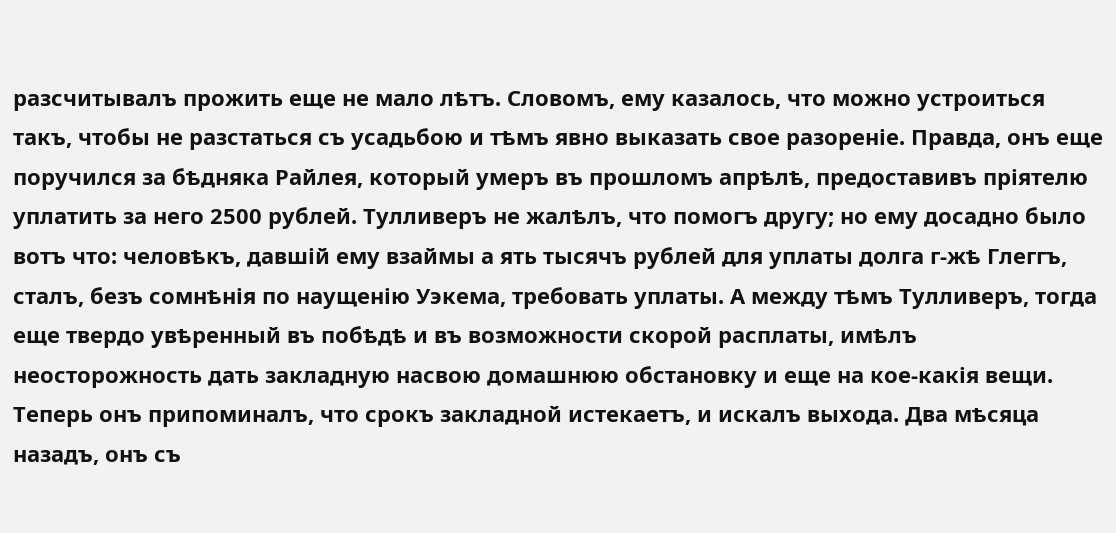разсчитывалъ прожить еще не мало лѣтъ. Словомъ, ему казалось, что можно устроиться такъ, чтобы не разстаться съ усадьбою и тѣмъ явно выказать свое разореніе. Правда, онъ еще поручился за бѣдняка Райлея, который умеръ въ прошломъ апрѣлѣ, предоставивъ пріятелю уплатить за него 2500 рублей. Тулливеръ не жалѣлъ, что помогъ другу; но ему досадно было вотъ что: человѣкъ, давшій ему взаймы а ять тысячъ рублей для уплаты долга г-жѣ Глеггъ, сталъ, безъ сомнѣнія по наущенію Уэкема, требовать уплаты. А между тѣмъ Тулливеръ, тогда еще твердо увѣренный въ побѣдѣ и въ возможности скорой расплаты, имѣлъ неосторожность дать закладную насвою домашнюю обстановку и еще на кое-какія вещи. Теперь онъ припоминалъ, что срокъ закладной истекаетъ, и искалъ выхода. Два мѣсяца назадъ, онъ съ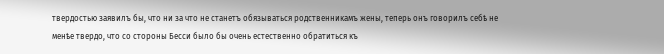твердостью заявилъ бы, что ни за что не станетъ обязываться родственникамъ жены, теперь онъ говорилъ себѣ не менѣе твердо, что со стороны Бесси было бы очень естественно обратиться къ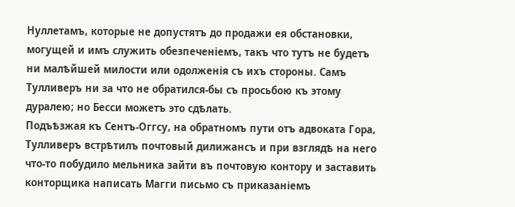Нуллетамъ, которые не допустятъ до продажи ея обстановки, могущей и имъ служить обезпеченіемъ, такъ что тутъ не будетъ ни малѣйшей милости или одолженія съ ихъ стороны. Самъ Тулливеръ ни за что не обратился-бы съ просьбою къ этому дуралею; но Бесси можетъ это сдѣлать.
Подъѣзжая къ Сентъ-Оггсу, на обратномъ пути отъ адвоката Гора, Тулливеръ встрѣтилъ почтовый дилижансъ и при взглядѣ на него что-то побудило мельника зайти въ почтовую контору и заставить конторщика написать Магги письмо съ приказаніемъ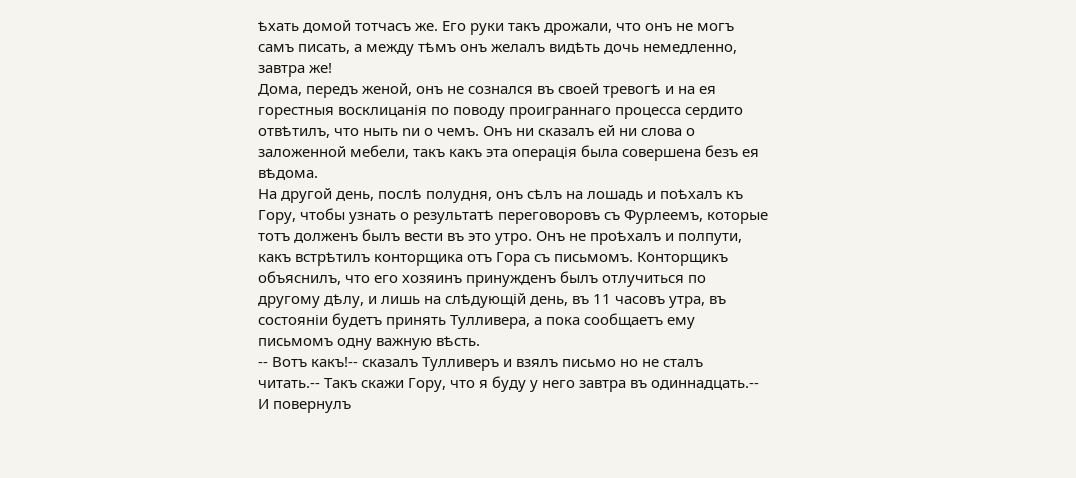ѣхать домой тотчасъ же. Его руки такъ дрожали, что онъ не могъ самъ писать, а между тѣмъ онъ желалъ видѣть дочь немедленно, завтра же!
Дома, передъ женой, онъ не сознался въ своей тревогѣ и на ея горестныя восклицанія по поводу проиграннаго процесса сердито отвѣтилъ, что ныть nи о чемъ. Онъ ни сказалъ ей ни слова о заложенной мебели, такъ какъ эта операція была совершена безъ ея вѣдома.
На другой день, послѣ полудня, онъ сѣлъ на лошадь и поѣхалъ къ Гору, чтобы узнать о результатѣ переговоровъ съ Фурлеемъ, которые тотъ долженъ былъ вести въ это утро. Онъ не проѣхалъ и полпути, какъ встрѣтилъ конторщика отъ Гора съ письмомъ. Конторщикъ объяснилъ, что его хозяинъ принужденъ былъ отлучиться по другому дѣлу, и лишь на слѣдующій день, въ 11 часовъ утра, въ состояніи будетъ принять Тулливера, а пока сообщаетъ ему письмомъ одну важную вѣсть.
-- Вотъ какъ!-- сказалъ Тулливеръ и взялъ письмо но не сталъ читать.-- Такъ скажи Гору, что я буду у него завтра въ одиннадцать.-- И повернулъ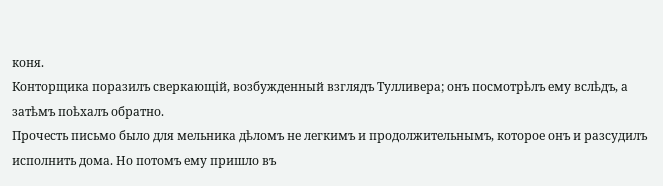коня.
Конторщика поразилъ сверкающій, возбужденный взглядъ Тулливера; онъ посмотрѣлъ ему вслѣдъ, а затѣмъ поѣхалъ обратно.
Прочесть письмо было для мельника дѣломъ не легкимъ и продолжительнымъ, которое онъ и разсудилъ исполнить дома. Но потомъ ему пришло въ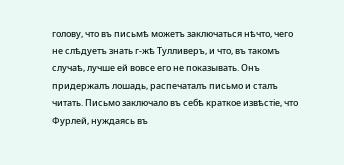голову, что въ письмѣ можетъ заключаться нѣчто, чего не слѣдуетъ знать г-жѣ Тулливеръ, и что, въ такомъ случаѣ, лучше ей вовсе его не показывать. Онъ придержалъ лошадь, распечаталъ письмо и сталъ читать. Письмо заключало въ себѣ краткое извѣстіе, что Фурлей, нуждаясь въ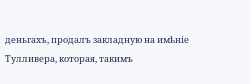деньгахъ, продалъ закладную на имѣніе Тулливера, которая, такимъ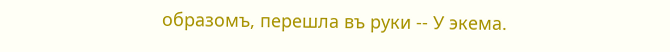образомъ, перешла въ руки -- У экема.